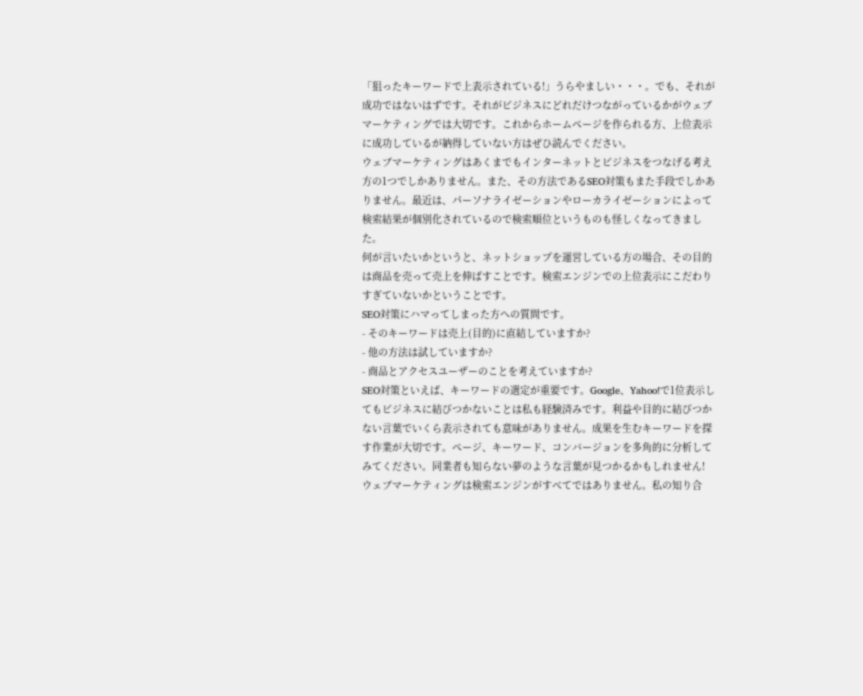「狙ったキーワードで上表示されている!」うらやましい・・・。でも、それが成功ではないはずです。それがビジネスにどれだけつながっているかがウェブマーケティングでは大切です。これからホームページを作られる方、上位表示に成功しているが納得していない方はぜひ読んでください。
ウェブマーケティングはあくまでもインターネットとビジネスをつなげる考え方の1つでしかありません。また、その方法であるSEO対策もまた手段でしかありません。最近は、パーソナライゼーションやローカライゼーションによって検索結果が個別化されているので検索順位というものも怪しくなってきました。
何が言いたいかというと、ネットショップを運営している方の場合、その目的は商品を売って売上を伸ばすことです。検索エンジンでの上位表示にこだわりすぎていないかということです。
SEO対策にハマってしまった方への質問です。
- そのキーワードは売上(目的)に直結していますか?
- 他の方法は試していますか?
- 商品とアクセスユーザーのことを考えていますか?
SEO対策といえば、キーワードの選定が重要です。Google、Yahoo!で1位表示してもビジネスに結びつかないことは私も経験済みです。利益や目的に結びつかない言葉でいくら表示されても意味がありません。成果を生むキーワードを探す作業が大切です。ページ、キーワード、コンバージョンを多角的に分析してみてください。同業者も知らない夢のような言葉が見つかるかもしれません!
ウェブマーケティングは検索エンジンがすべてではありません。私の知り合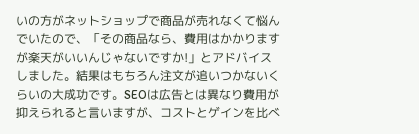いの方がネットショップで商品が売れなくて悩んでいたので、「その商品なら、費用はかかりますが楽天がいいんじゃないですか!」とアドバイスしました。結果はもちろん注文が追いつかないくらいの大成功です。SEOは広告とは異なり費用が抑えられると言いますが、コストとゲインを比べ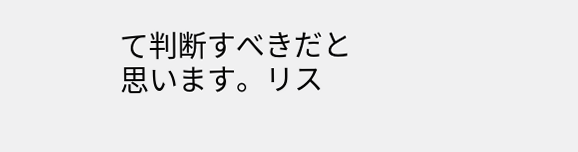て判断すべきだと思います。リス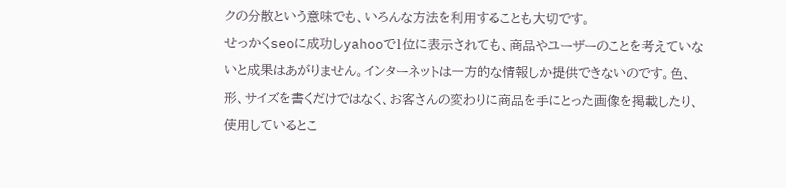クの分散という意味でも、いろんな方法を利用することも大切です。
せっかくseoに成功しyahooで1位に表示されても、商品やユーザーのことを考えていないと成果はあがりません。インターネットは一方的な情報しか提供できないのです。色、形、サイズを書くだけではなく、お客さんの変わりに商品を手にとった画像を掲載したり、使用しているとこ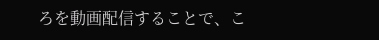ろを動画配信することで、こ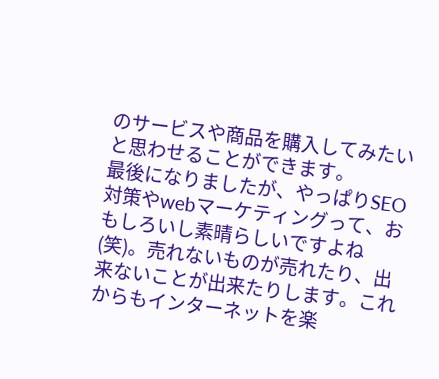のサービスや商品を購入してみたいと思わせることができます。
最後になりましたが、やっぱりSEO対策やwebマーケティングって、おもしろいし素晴らしいですよね(笑)。売れないものが売れたり、出来ないことが出来たりします。これからもインターネットを楽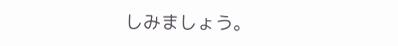しみましょう。